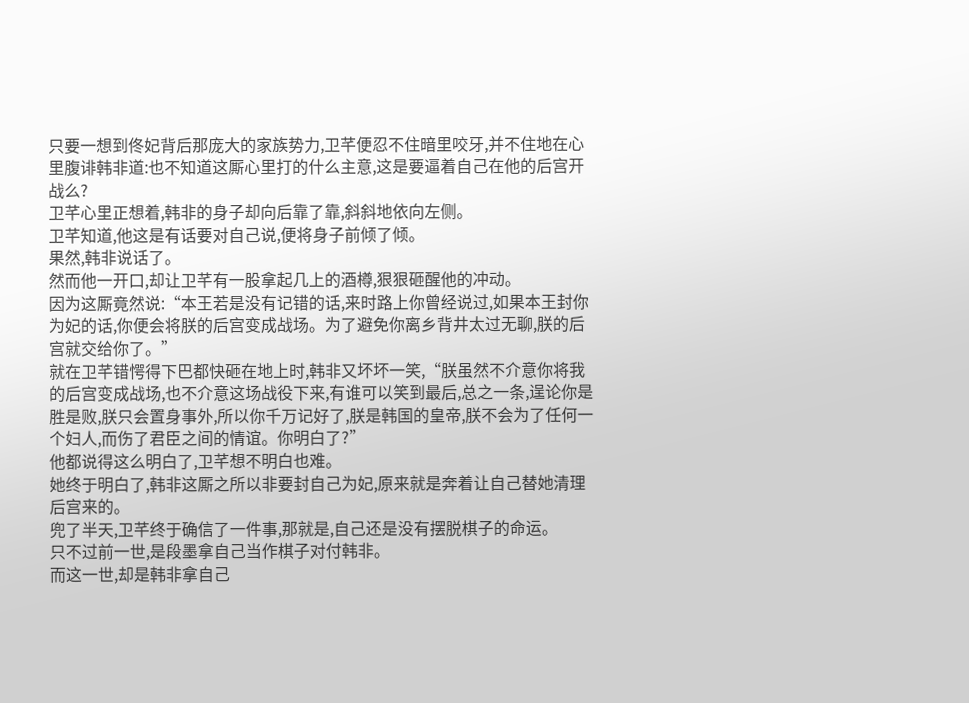只要一想到佟妃背后那庞大的家族势力,卫芊便忍不住暗里咬牙,并不住地在心里腹诽韩非道:也不知道这厮心里打的什么主意,这是要逼着自己在他的后宫开战么?
卫芊心里正想着,韩非的身子却向后靠了靠,斜斜地依向左侧。
卫芊知道,他这是有话要对自己说,便将身子前倾了倾。
果然,韩非说话了。
然而他一开口,却让卫芊有一股拿起几上的酒樽,狠狠砸醒他的冲动。
因为这厮竟然说:“本王若是没有记错的话,来时路上你曾经说过,如果本王封你为妃的话,你便会将朕的后宫变成战场。为了避免你离乡背井太过无聊,朕的后宫就交给你了。”
就在卫芊错愕得下巴都快砸在地上时,韩非又坏坏一笑,“朕虽然不介意你将我的后宫变成战场,也不介意这场战役下来,有谁可以笑到最后,总之一条,逞论你是胜是败,朕只会置身事外,所以你千万记好了,朕是韩国的皇帝,朕不会为了任何一个妇人,而伤了君臣之间的情谊。你明白了?”
他都说得这么明白了,卫芊想不明白也难。
她终于明白了,韩非这厮之所以非要封自己为妃,原来就是奔着让自己替她清理后宫来的。
兜了半天,卫芊终于确信了一件事,那就是,自己还是没有摆脱棋子的命运。
只不过前一世,是段墨拿自己当作棋子对付韩非。
而这一世,却是韩非拿自己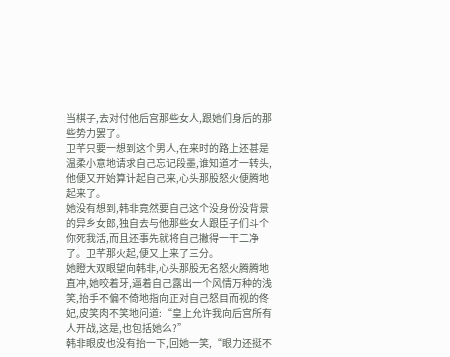当棋子,去对付他后宫那些女人,跟她们身后的那些势力罢了。
卫芊只要一想到这个男人,在来时的路上还甚是温柔小意地请求自己忘记段墨,谁知道才一转头,他便又开始算计起自己来,心头那股怒火便腾地起来了。
她没有想到,韩非竟然要自己这个没身份没背景的异乡女郎,独自去与他那些女人跟臣子们斗个你死我活,而且还事先就将自己撇得一干二净了。卫芊那火起,便又上来了三分。
她瞪大双眼望向韩非,心头那股无名怒火腾腾地直冲,她咬着牙,逼着自己露出一个风情万种的浅笑,抬手不偏不倚地指向正对自己怒目而视的佟妃,皮笑肉不笑地问道:“皇上允许我向后宫所有人开战,这是,也包括她么?”
韩非眼皮也没有抬一下,回她一笑,“眼力还挺不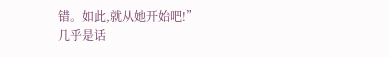错。如此,就从她开始吧!”
几乎是话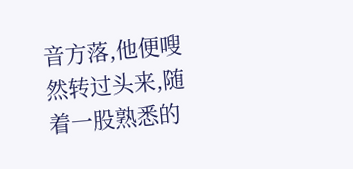音方落,他便嗖然转过头来,随着一股熟悉的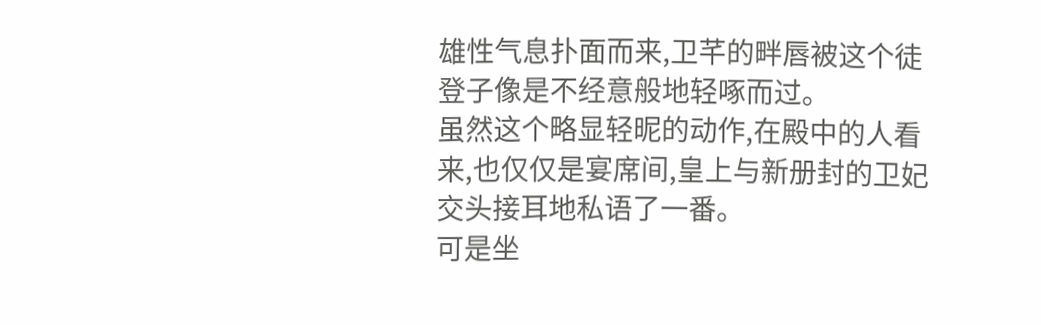雄性气息扑面而来,卫芊的畔唇被这个徒登子像是不经意般地轻啄而过。
虽然这个略显轻昵的动作,在殿中的人看来,也仅仅是宴席间,皇上与新册封的卫妃交头接耳地私语了一番。
可是坐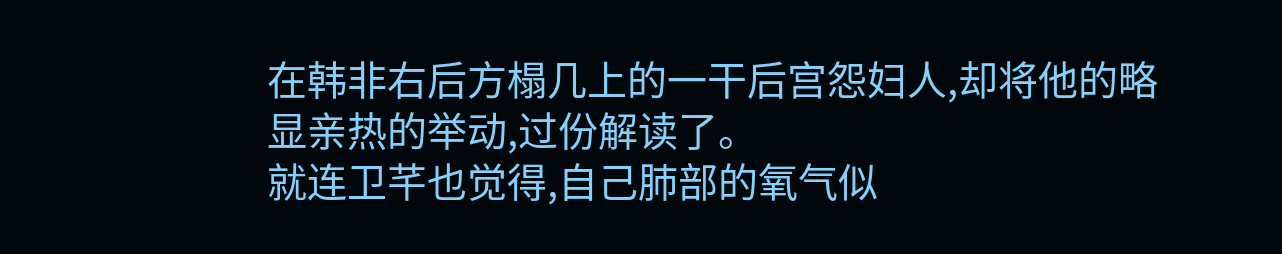在韩非右后方榻几上的一干后宫怨妇人,却将他的略显亲热的举动,过份解读了。
就连卫芊也觉得,自己肺部的氧气似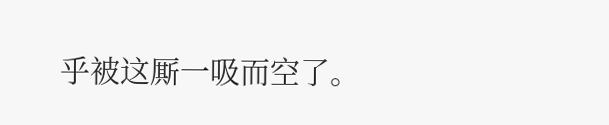乎被这厮一吸而空了。